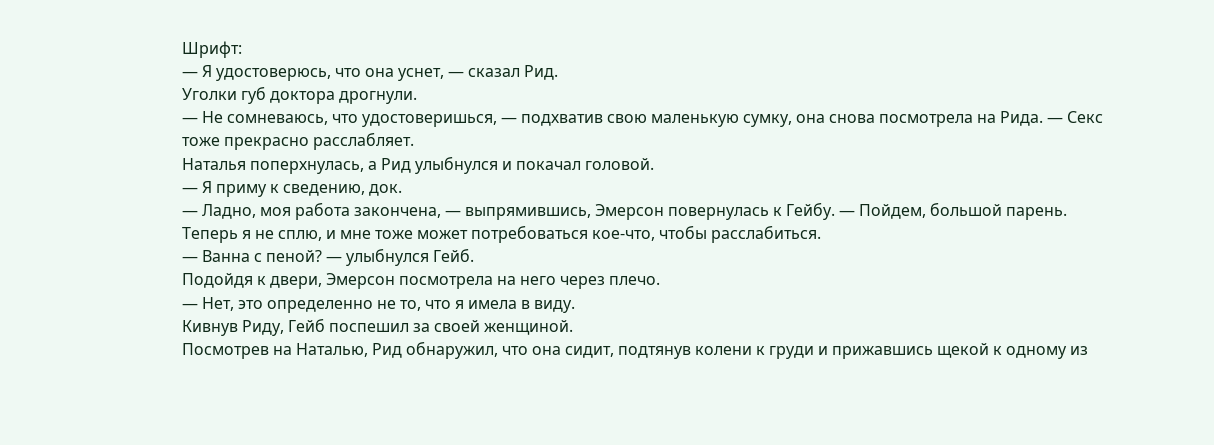Шрифт:
— Я удостоверюсь, что она уснет, — сказал Рид.
Уголки губ доктора дрогнули.
— Не сомневаюсь, что удостоверишься, — подхватив свою маленькую сумку, она снова посмотрела на Рида. — Секс тоже прекрасно расслабляет.
Наталья поперхнулась, а Рид улыбнулся и покачал головой.
— Я приму к сведению, док.
— Ладно, моя работа закончена, — выпрямившись, Эмерсон повернулась к Гейбу. — Пойдем, большой парень. Теперь я не сплю, и мне тоже может потребоваться кое-что, чтобы расслабиться.
— Ванна с пеной? — улыбнулся Гейб.
Подойдя к двери, Эмерсон посмотрела на него через плечо.
— Нет, это определенно не то, что я имела в виду.
Кивнув Риду, Гейб поспешил за своей женщиной.
Посмотрев на Наталью, Рид обнаружил, что она сидит, подтянув колени к груди и прижавшись щекой к одному из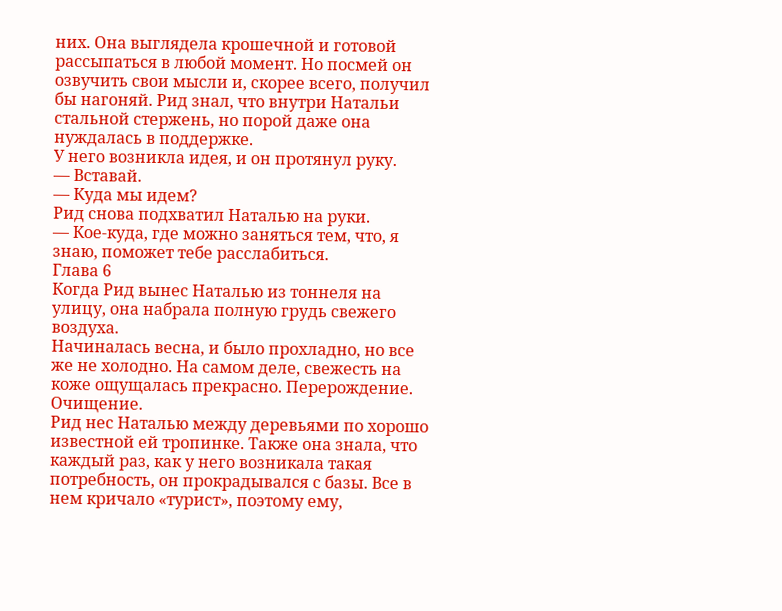них. Она выглядела крошечной и готовой рассыпаться в любой момент. Но посмей он озвучить свои мысли и, скорее всего, получил бы нагоняй. Рид знал, что внутри Натальи стальной стержень, но порой даже она нуждалась в поддержке.
У него возникла идея, и он протянул руку.
— Вставай.
— Куда мы идем?
Рид снова подхватил Наталью на руки.
— Кое-куда, где можно заняться тем, что, я знаю, поможет тебе расслабиться.
Глава 6
Когда Рид вынес Наталью из тоннеля на улицу, она набрала полную грудь свежего воздуха.
Начиналась весна, и было прохладно, но все же не холодно. На самом деле, свежесть на коже ощущалась прекрасно. Перерождение. Очищение.
Рид нес Наталью между деревьями по хорошо известной ей тропинке. Также она знала, что каждый раз, как у него возникала такая потребность, он прокрадывался с базы. Все в нем кричало «турист», поэтому ему,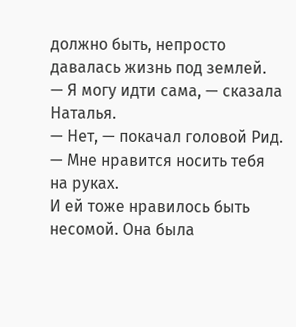должно быть, непросто давалась жизнь под землей.
— Я могу идти сама, — сказала Наталья.
— Нет, — покачал головой Рид. — Мне нравится носить тебя на руках.
И ей тоже нравилось быть несомой. Она была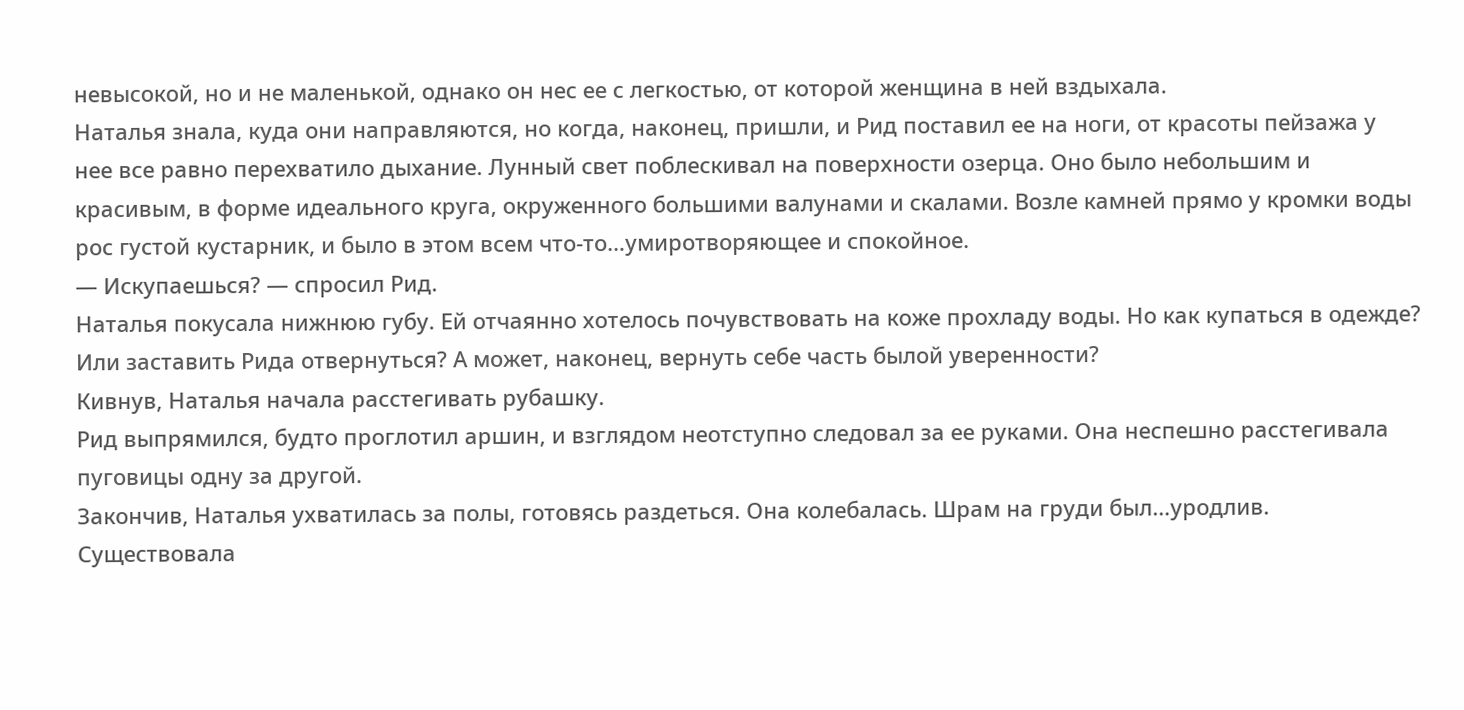невысокой, но и не маленькой, однако он нес ее с легкостью, от которой женщина в ней вздыхала.
Наталья знала, куда они направляются, но когда, наконец, пришли, и Рид поставил ее на ноги, от красоты пейзажа у нее все равно перехватило дыхание. Лунный свет поблескивал на поверхности озерца. Оно было небольшим и красивым, в форме идеального круга, окруженного большими валунами и скалами. Возле камней прямо у кромки воды рос густой кустарник, и было в этом всем что-то…умиротворяющее и спокойное.
— Искупаешься? — спросил Рид.
Наталья покусала нижнюю губу. Ей отчаянно хотелось почувствовать на коже прохладу воды. Но как купаться в одежде? Или заставить Рида отвернуться? А может, наконец, вернуть себе часть былой уверенности?
Кивнув, Наталья начала расстегивать рубашку.
Рид выпрямился, будто проглотил аршин, и взглядом неотступно следовал за ее руками. Она неспешно расстегивала пуговицы одну за другой.
Закончив, Наталья ухватилась за полы, готовясь раздеться. Она колебалась. Шрам на груди был…уродлив. Существовала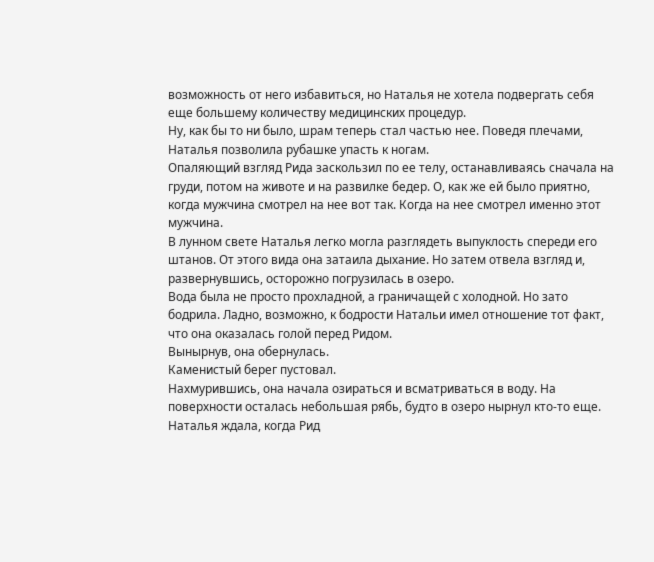возможность от него избавиться, но Наталья не хотела подвергать себя еще большему количеству медицинских процедур.
Ну, как бы то ни было, шрам теперь стал частью нее. Поведя плечами, Наталья позволила рубашке упасть к ногам.
Опаляющий взгляд Рида заскользил по ее телу, останавливаясь сначала на груди, потом на животе и на развилке бедер. О, как же ей было приятно, когда мужчина смотрел на нее вот так. Когда на нее смотрел именно этот мужчина.
В лунном свете Наталья легко могла разглядеть выпуклость спереди его штанов. От этого вида она затаила дыхание. Но затем отвела взгляд и, развернувшись, осторожно погрузилась в озеро.
Вода была не просто прохладной, а граничащей с холодной. Но зато бодрила. Ладно, возможно, к бодрости Натальи имел отношение тот факт, что она оказалась голой перед Ридом.
Вынырнув, она обернулась.
Каменистый берег пустовал.
Нахмурившись, она начала озираться и всматриваться в воду. На поверхности осталась небольшая рябь, будто в озеро нырнул кто-то еще.
Наталья ждала, когда Рид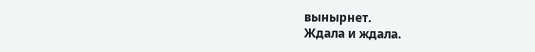вынырнет.
Ждала и ждала.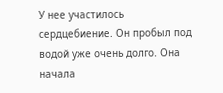У нее участилось сердцебиение. Он пробыл под водой уже очень долго. Она начала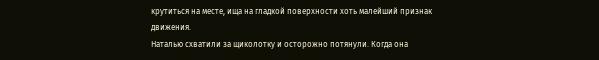крутиться на месте, ища на гладкой поверхности хоть малейший признак движения.
Наталью схватили за щиколотку и осторожно потянули. Когда она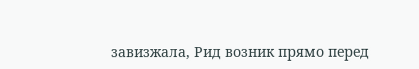завизжала, Рид возник прямо перед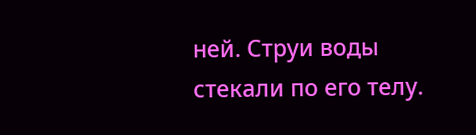ней. Струи воды стекали по его телу.